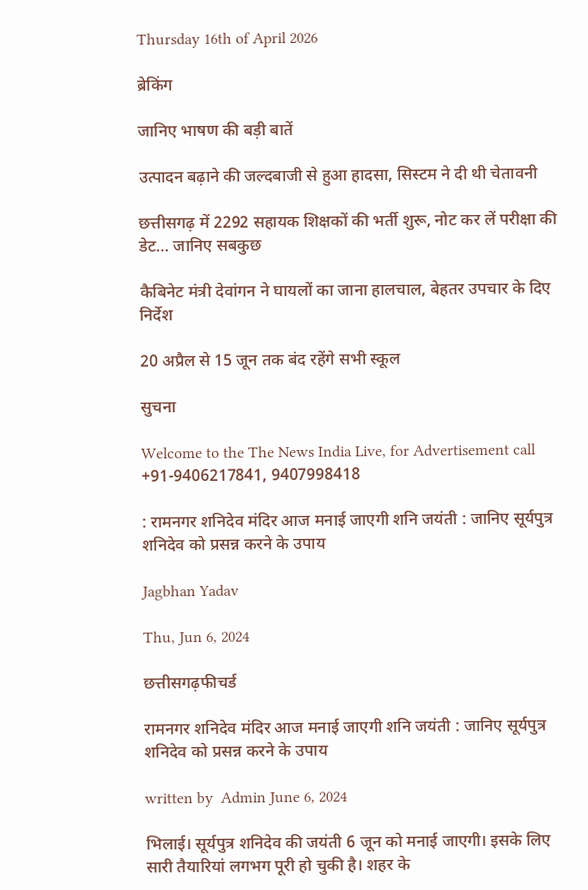Thursday 16th of April 2026

ब्रेकिंग

जानिए भाषण की बड़ी बातें

उत्पादन बढ़ाने की जल्दबाजी से हुआ हादसा, सिस्टम ने दी थी चेतावनी

छत्तीसगढ़ में 2292 सहायक शिक्षकों की भर्ती शुरू, नोट कर लें परीक्षा की डेट… जानिए सबकुछ

कैबिनेट मंत्री देवांगन ने घायलों का जाना हालचाल, बेहतर उपचार के दिए निर्देश

20 अप्रैल से 15 जून तक बंद रहेंगे सभी स्कूल

सुचना

Welcome to the The News India Live, for Advertisement call +91-9406217841, 9407998418

: रामनगर शनिदेव मंदिर आज मनाई जाएगी शनि जयंती : जानिए सूर्यपुत्र शनिदेव को प्रसन्न करने के उपाय

Jagbhan Yadav

Thu, Jun 6, 2024

छत्तीसगढ़फीचर्ड

रामनगर शनिदेव मंदिर आज मनाई जाएगी शनि जयंती : जानिए सूर्यपुत्र शनिदेव को प्रसन्न करने के उपाय

written by  Admin June 6, 2024

भिलाई। सूर्यपुत्र शनिदेव की जयंती 6 जून को मनाई जाएगी। इसके लिए सारी तैयारियां लगभग पूरी हो चुकी है। शहर के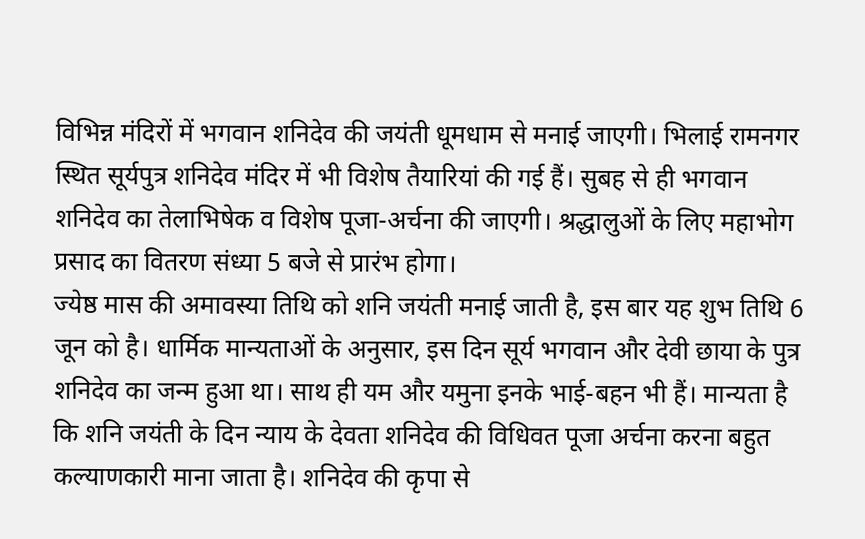विभिन्न मंदिरों में भगवान शनिदेव की जयंती धूमधाम से मनाई जाएगी। भिलाई रामनगर स्थित सूर्यपुत्र शनिदेव मंदिर में भी विशेष तैयारियां की गई हैं। सुबह से ही भगवान शनिदेव का तेलाभिषेक व विशेष पूजा-अर्चना की जाएगी। श्रद्धालुओं के लिए महाभोग प्रसाद का वितरण संध्या 5 बजे से प्रारंभ होगा।
ज्येष्ठ मास की अमावस्या तिथि को शनि जयंती मनाई जाती है, इस बार यह शुभ तिथि 6 जून को है। धार्मिक मान्यताओं के अनुसार, इस दिन सूर्य भगवान और देवी छाया के पुत्र शनिदेव का जन्म हुआ था। साथ ही यम और यमुना इनके भाई-बहन भी हैं। मान्यता है कि शनि जयंती के दिन न्याय के देवता शनिदेव की विधिवत पूजा अर्चना करना बहुत कल्याणकारी माना जाता है। शनिदेव की कृपा से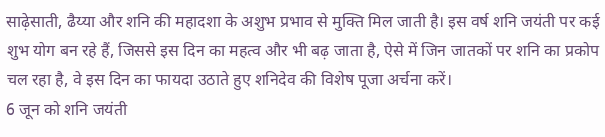साढ़ेसाती, ढैय्या और शनि की महादशा के अशुभ प्रभाव से मुक्ति मिल जाती है। इस वर्ष शनि जयंती पर कई शुभ योग बन रहे हैं, जिससे इस दिन का महत्व और भी बढ़ जाता है, ऐसे में जिन जातकों पर शनि का प्रकोप चल रहा है, वे इस दिन का फायदा उठाते हुए शनिदेव की विशेष पूजा अर्चना करें।
6 जून को शनि जयंती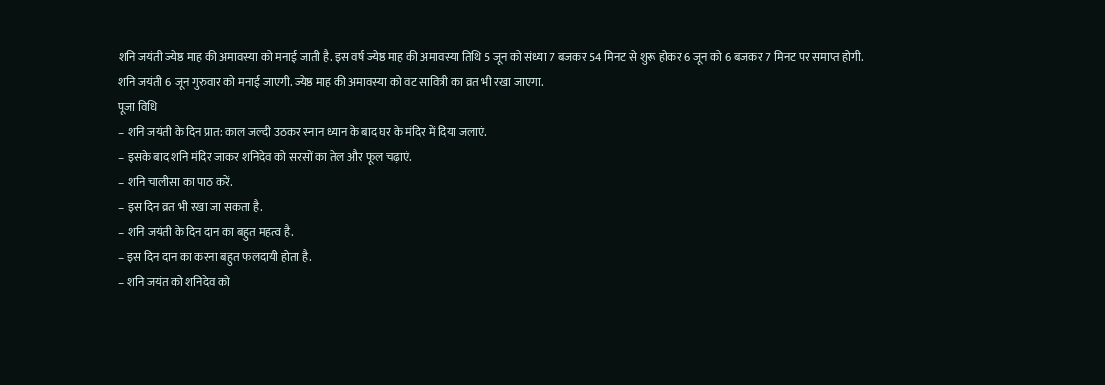शनि जयंती ज्येष्ठ माह की अमावस्या को मनाई जाती है. इस वर्ष ज्येष्ठ माह की अमावस्या तिथि 5 जून को संध्या 7 बजकर 54 मिनट से शुरू होकर 6 जून को 6 बजकर 7 मिनट पर समाप्त होगी. शनि जयंती 6 जून गुरुवार को मनाई जाएगी. ज्येष्ठ माह की अमावस्या को वट सावित्री का व्रत भी रखा जाएगा.
पूजा विधि
– शनि जयंती के दिन प्रात: काल जल्दी उठकर स्नान ध्यान के बाद घर के मंदिर में दिया जलाएं.
– इसके बाद शनि मंदिर जाकर शनिदेव को सरसों का तेल और फूल चढ़ाएं.
– शनि चालीसा का पाठ करें.
– इस दिन व्रत भी रखा जा सकता है.
– शनि जयंती के दिन दान का बहुत महत्व है.
– इस दिन दान का करना बहुत फलदायी होता है.
– शनि जयंत को शनिदेव को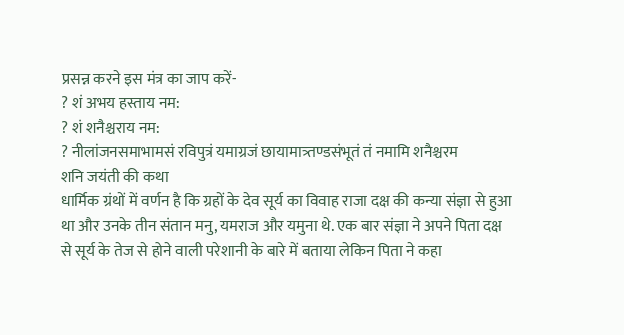प्रसन्न करने इस मंत्र का जाप करें-
? शं अभय हस्ताय नम:
? शं शनैश्चराय नम:
? नीलांजनसमाभामसं रविपुत्रं यमाग्रजं छायामात्र्तण्डसंभूतं तं नमामि शनैश्चरम
शनि जयंती की कथा
धार्मिक ग्रंथों में वर्णन है कि ग्रहों के देव सूर्य का विवाह राजा दक्ष की कन्या संज्ञा से हुआ था और उनके तीन संतान मनु, यमराज और यमुना थे. एक बार संज्ञा ने अपने पिता दक्ष से सूर्य के तेज से होने वाली परेशानी के बारे में बताया लेकिन पिता ने कहा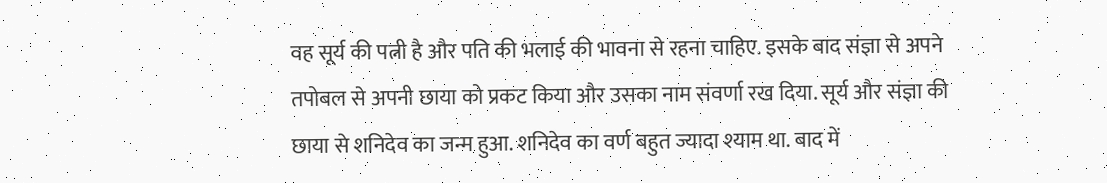वह सूर्य की पत्नी है और पति की भलाई की भावना से रहना चाहिए. इसके बाद संज्ञा से अपने तपोबल से अपनी छाया को प्रकट किया और उसका नाम संवर्णा रख दिया. सूर्य और संज्ञा की छाया से शनिदेव का जन्म हुआ. शनिदेव का वर्ण बहुत ज्यादा श्याम था. बाद में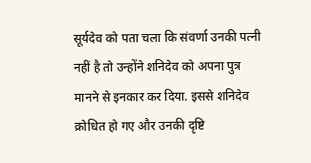सूर्यदेव को पता चला कि संवर्णा उनकी पत्नी नहीं है तो उन्होंने शनिदेव को अपना पुत्र मानने से इनकार कर दिया. इससे शनिदेव क्रोधित हो गए और उनकी दृष्टि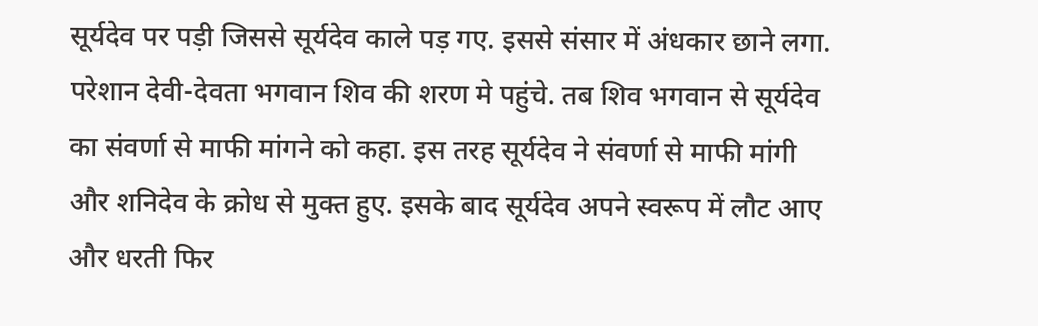सूर्यदेव पर पड़ी जिससे सूर्यदेव काले पड़ गए. इससे संसार में अंधकार छाने लगा. परेशान देवी-देवता भगवान शिव की शरण मे पहुंचे. तब शिव भगवान से सूर्यदेव का संवर्णा से माफी मांगने को कहा. इस तरह सूर्यदेव ने संवर्णा से माफी मांगी और शनिदेव के क्रोध से मुक्त हुए. इसके बाद सूर्यदेव अपने स्वरूप में लौट आए और धरती फिर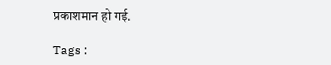प्रकाशमान हो गई.

Tags :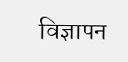विज्ञापन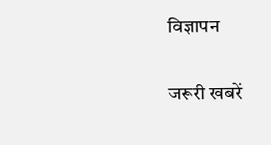विज्ञापन

जरूरी खबरें